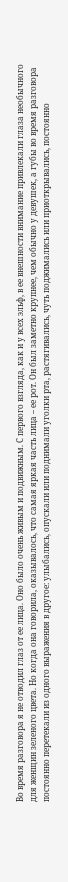Во время разговора я не отводил глаз от ее лица. Оно было очень живым и подвижным. С первого взгляда, как и у всех эльф, в ее внешности внимание привлекали глаза необычного для женщин зеленого цвета. Но когда она говорила, оказывалось, что самая яркая часть лица – ее рот. Он был заметно крупнее, чем обычно у девушек, а губы во время разговора постоянно перетекали из одного выражения в другое: улыбались, опускали или поднимали уголки рта, растягивались, чуть поджимались или приоткрывались, постоянно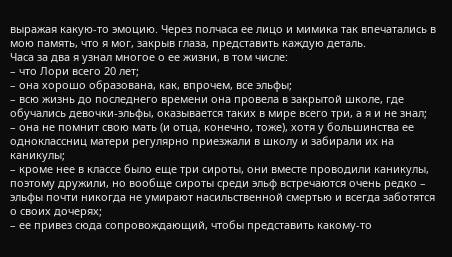выражая какую-то эмоцию. Через полчаса ее лицо и мимика так впечатались в мою память, что я мог, закрыв глаза, представить каждую деталь.
Часа за два я узнал многое о ее жизни, в том числе:
– что Лори всего 20 лет;
– она хорошо образована, как, впрочем, все эльфы;
– всю жизнь до последнего времени она провела в закрытой школе, где обучались девочки-эльфы, оказывается таких в мире всего три, а я и не знал;
– она не помнит свою мать (и отца, конечно, тоже), хотя у большинства ее одноклассниц матери регулярно приезжали в школу и забирали их на каникулы;
– кроме нее в классе было еще три сироты, они вместе проводили каникулы, поэтому дружили, но вообще сироты среди эльф встречаются очень редко – эльфы почти никогда не умирают насильственной смертью и всегда заботятся о своих дочерях;
– ее привез сюда сопровождающий, чтобы представить какому-то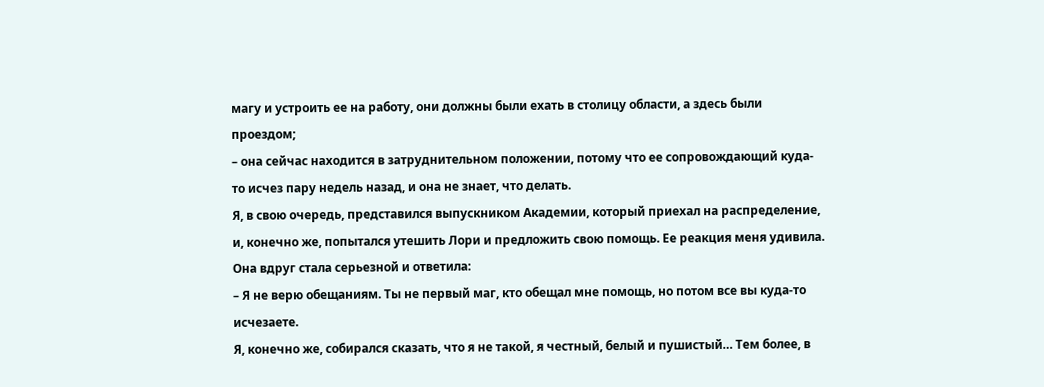магу и устроить ее на работу, они должны были ехать в столицу области, а здесь были проездом;
– она сейчас находится в затруднительном положении, потому что ее сопровождающий куда-то исчез пару недель назад, и она не знает, что делать.
Я, в свою очередь, представился выпускником Академии, который приехал на распределение, и, конечно же, попытался утешить Лори и предложить свою помощь. Ее реакция меня удивила. Она вдруг стала серьезной и ответила:
– Я не верю обещаниям. Ты не первый маг, кто обещал мне помощь, но потом все вы куда-то исчезаете.
Я, конечно же, собирался сказать, что я не такой, я честный, белый и пушистый… Тем более, в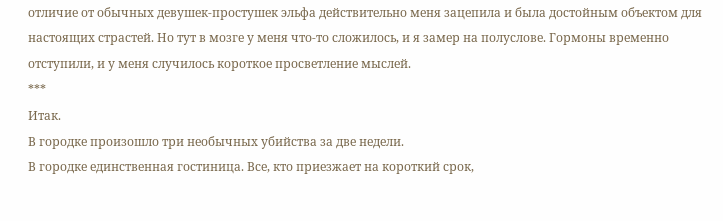отличие от обычных девушек-простушек эльфа действительно меня зацепила и была достойным объектом для настоящих страстей. Но тут в мозге у меня что-то сложилось, и я замер на полуслове. Гормоны временно отступили, и у меня случилось короткое просветление мыслей.
***
Итак.
В городке произошло три необычных убийства за две недели.
В городке единственная гостиница. Все, кто приезжает на короткий срок,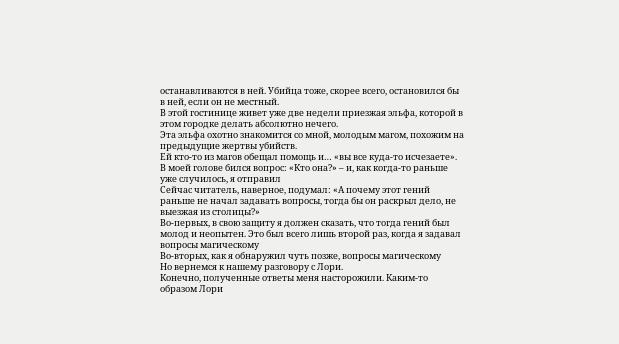останавливаются в ней. Убийца тоже, скорее всего, остановился бы в ней, если он не местный.
В этой гостинице живет уже две недели приезжая эльфа, которой в этом городке делать абсолютно нечего.
Эта эльфа охотно знакомится со мной, молодым магом, похожим на предыдущие жертвы убийств.
Ей кто-то из магов обещал помощь и… «вы все куда-то исчезаете».
В моей голове бился вопрос: «Кто она?» – и, как когда-то раньше уже случилось, я отправил
Сейчас читатель, наверное, подумал: «А почему этот гений раньше не начал задавать вопросы, тогда бы он раскрыл дело, не выезжая из столицы?»
Во-первых, в свою защиту я должен сказать, что тогда гений был молод и неопытен. Это был всего лишь второй раз, когда я задавал вопросы магическому
Во-вторых, как я обнаружил чуть позже, вопросы магическому
Но вернемся к нашему разговору с Лори.
Конечно, полученные ответы меня насторожили. Каким-то образом Лори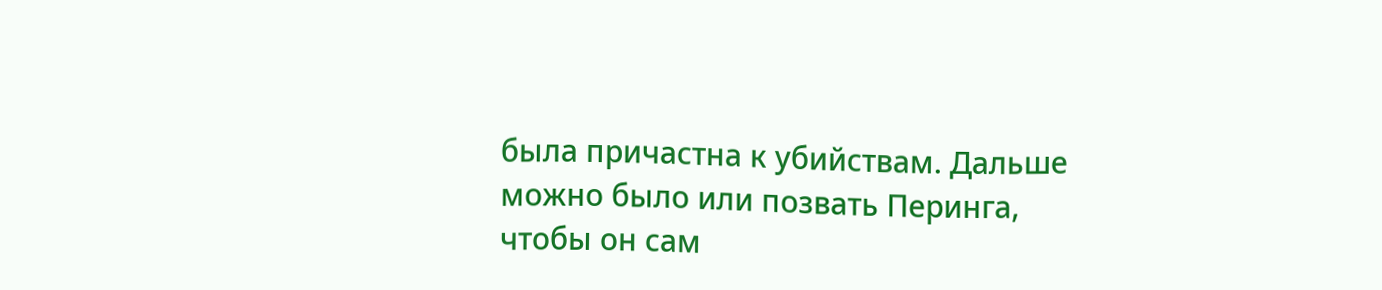была причастна к убийствам. Дальше можно было или позвать Перинга, чтобы он сам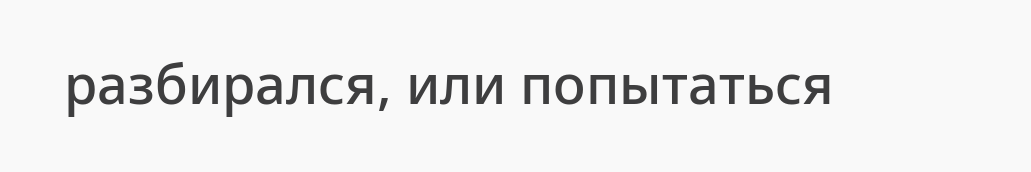разбирался, или попытаться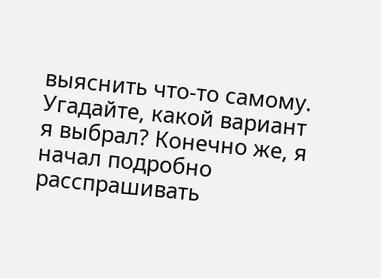выяснить что-то самому. Угадайте, какой вариант я выбрал? Конечно же, я начал подробно расспрашивать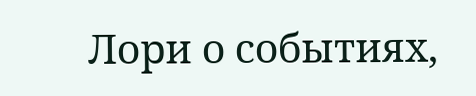Лори о событиях,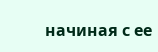начиная с ее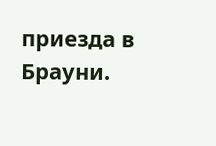приезда в Брауни.